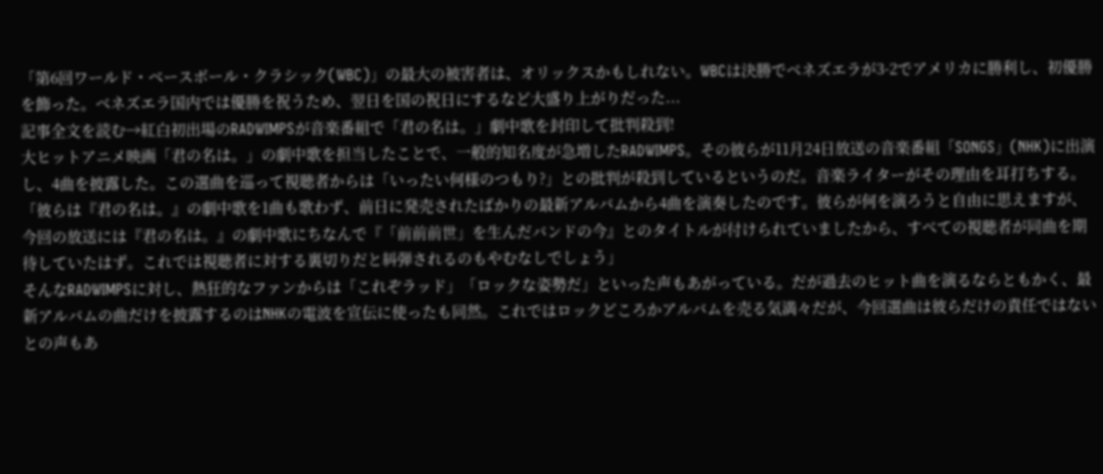「第6回ワールド・ベースボール・クラシック(WBC)」の最大の被害者は、オリックスかもしれない。WBCは決勝でベネズエラが3-2でアメリカに勝利し、初優勝を飾った。ベネズエラ国内では優勝を祝うため、翌日を国の祝日にするなど大盛り上がりだった...
記事全文を読む→紅白初出場のRADWIMPSが音楽番組で「君の名は。」劇中歌を封印して批判殺到!
大ヒットアニメ映画「君の名は。」の劇中歌を担当したことで、一般的知名度が急増したRADWIMPS。その彼らが11月24日放送の音楽番組「SONGS」(NHK)に出演し、4曲を披露した。この選曲を巡って視聴者からは「いったい何様のつもり?」との批判が殺到しているというのだ。音楽ライターがその理由を耳打ちする。
「彼らは『君の名は。』の劇中歌を1曲も歌わず、前日に発売されたばかりの最新アルバムから4曲を演奏したのです。彼らが何を演ろうと自由に思えますが、今回の放送には『君の名は。』の劇中歌にちなんで『「前前前世」を生んだバンドの今』とのタイトルが付けられていましたから、すべての視聴者が同曲を期待していたはず。これでは視聴者に対する裏切りだと糾弾されるのもやむなしでしょう」
そんなRADWIMPSに対し、熱狂的なファンからは「これぞラッド」「ロックな姿勢だ」といった声もあがっている。だが過去のヒット曲を演るならともかく、最新アルバムの曲だけを披露するのはNHKの電波を宣伝に使ったも同然。これではロックどころかアルバムを売る気満々だが、今回選曲は彼らだけの責任ではないとの声もあ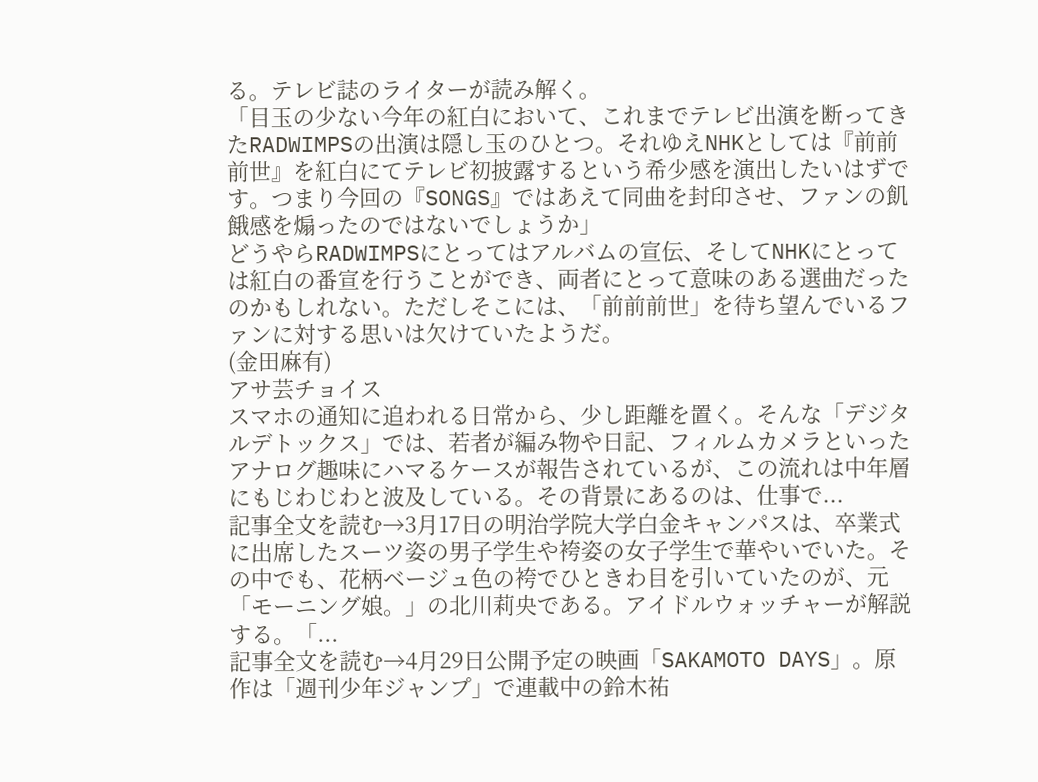る。テレビ誌のライターが読み解く。
「目玉の少ない今年の紅白において、これまでテレビ出演を断ってきたRADWIMPSの出演は隠し玉のひとつ。それゆえNHKとしては『前前前世』を紅白にてテレビ初披露するという希少感を演出したいはずです。つまり今回の『SONGS』ではあえて同曲を封印させ、ファンの飢餓感を煽ったのではないでしょうか」
どうやらRADWIMPSにとってはアルバムの宣伝、そしてNHKにとっては紅白の番宣を行うことができ、両者にとって意味のある選曲だったのかもしれない。ただしそこには、「前前前世」を待ち望んでいるファンに対する思いは欠けていたようだ。
(金田麻有)
アサ芸チョイス
スマホの通知に追われる日常から、少し距離を置く。そんな「デジタルデトックス」では、若者が編み物や日記、フィルムカメラといったアナログ趣味にハマるケースが報告されているが、この流れは中年層にもじわじわと波及している。その背景にあるのは、仕事で...
記事全文を読む→3月17日の明治学院大学白金キャンパスは、卒業式に出席したスーツ姿の男子学生や袴姿の女子学生で華やいでいた。その中でも、花柄ベージュ色の袴でひときわ目を引いていたのが、元「モーニング娘。」の北川莉央である。アイドルウォッチャーが解説する。「...
記事全文を読む→4月29日公開予定の映画「SAKAMOTO DAYS」。原作は「週刊少年ジャンプ」で連載中の鈴木祐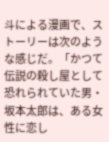斗による漫画で、ストーリーは次のような感じだ。「かつて伝説の殺し屋として恐れられていた男・坂本太郎は、ある女性に恋し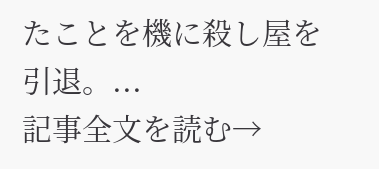たことを機に殺し屋を引退。...
記事全文を読む→